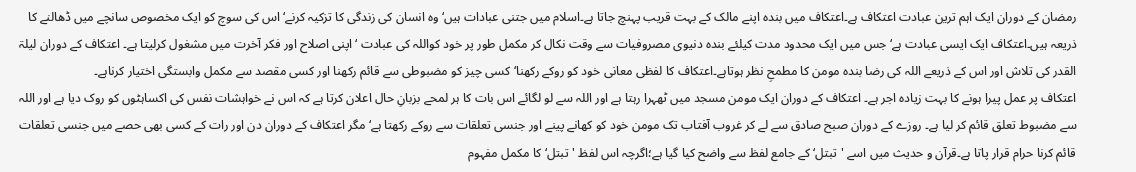رمضان کے دوران ایک اہم ترین عبادت اعتکاف ہے۔اعتکاف میں بندہ اپنے مالک کے بہت قریب پہنچ جاتا ہے۔اسلام میں جتنی عبادات ہیں‘وہ انسان کی زندگی کا تزکیہ کرنے‘اس کی سوچ کو ایک مخصوص سانچے میں ڈھالنے کا ذریعہ ہیں۔اعتکاف ایک ایسی عبادت ہے‘ جس میں ایک محدود مدت کیلئے بندہ دنیوی مصروفیات سے وقت نکال کر مکمل طور پر خود کواللہ کی عبادت ‘اپنی اصلاح اور فکر آخرت میں مشغول کرلیتا ہے۔ اعتکاف کے دوران لیلۃ القدر کی تلاش اور اس کے ذریعے اللہ کی رضا بندہ مومن کا مطمحِ نظر ہوتاہے۔اعتکاف کا لفظی معانی خود کو روکے رکھنا‘کسی چیز کو مضبوطی سے قائم رکھنا اور کسی مقصد سے مکمل وابستگی اختیار کرناہے۔
اعتکاف پر عمل پیرا ہونے کا بہت زیادہ اجر ہے۔ اعتکاف کے دوران ایک مومن مسجد میں ٹھہرا رہتا ہے اور اللہ سے لو لگائے اس بات کا ہر لمحے بزبانِ حال اعلان کرتا ہے کہ اس نے خواہشات نفس کی اکساہٹوں کو روک دیا ہے اور اللہ سے مضبوط تعلق قائم کر لیا ہے۔ روزے کے دوران صبح صادق سے لے کر غروب آفتاب تک مومن خود کو کھانے پینے اور جنسی تعلقات سے روکے رکھتا ہے‘مگر اعتکاف کے دوران دن اور رات کے کسی بھی حصے میں جنسی تعلقات قائم کرنا حرام قرار پاتا ہے۔قرآن و حدیث میں اسے 'تبتل‘ کے جامع لفظ سے واضح کیا گیا ہے؛اگرچہ اس لفظ 'تبتل‘ کا مکمل مفہوم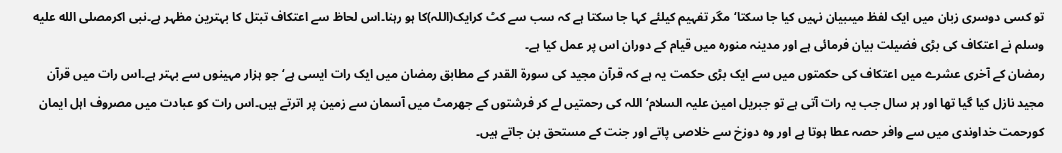تو کسی دوسری زبان میں ایک لفظ میںبیان نہیں کیا جا سکتا‘مگر تفہیم کیلئے کہا جا سکتا ہے کہ سب سے کٹ کرایک(اللہ)کا ہو رہنا۔اس لحاظ سے اعتکاف تبتل کا بہترین مظہر ہے۔نبی اکرمصلى الله عليه وسلم نے اعتکاف کی بڑی فضیلت بیان فرمائی ہے اور مدینہ منورہ میں قیام کے دوران اس پر عمل کیا ہے۔
رمضان کے آخری عشرے میں اعتکاف کی حکمتوں میں سے ایک بڑی حکمت یہ ہے کہ قرآن مجید کی سورۃ القدر کے مطابق رمضان میں ایک رات ایسی ہے‘ جو ہزار مہینوں سے بہتر ہے۔اس رات میں قرآن مجید نازل کیا گیا تھا اور ہر سال جب یہ رات آتی ہے تو جبریل امین علیہ السلام‘ اللہ کی رحمتیں لے کر فرشتوں کے جھرمٹ میں آسمان سے زمین پر اترتے ہیں۔اس رات کو عبادت میں مصروف اہل ایمان کورحمت خداوندی میں سے وافر حصہ عطا ہوتا ہے اور وہ دوزخ سے خلاصی پاتے اور جنت کے مستحق بن جاتے ہیں۔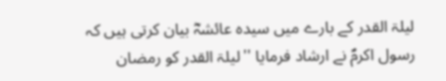لیلۃ القدر کے بارے میں سیدہ عائشہؓ بیان کرتی ہیں کہ رسول اکرمؐ نے ارشاد فرمایا ''لیلۃ القدر کو رمضان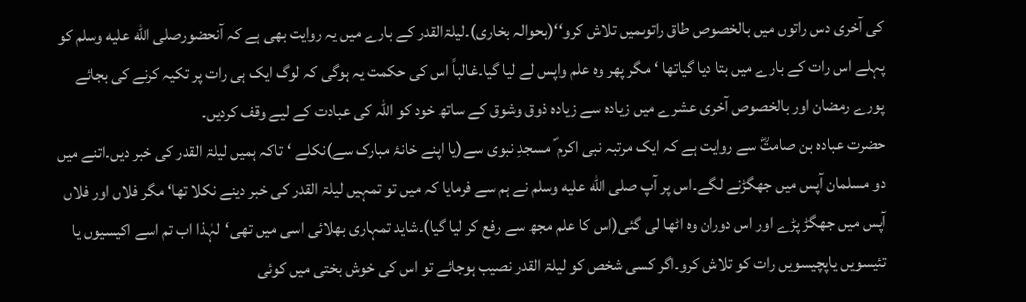کی آخری دس راتوں میں بالخصوص طاق راتوںمیں تلاش کرو‘‘(بحوالہ بخاری)۔لیلۃالقدر کے بارے میں یہ روایت بھی ہے کہ آنحضورصلى الله عليه وسلم کو پہلے اس رات کے بارے میں بتا دیا گیاتھا ‘مگر پھر وہ علم واپس لے لیا گیا۔غالباً اس کی حکمت یہ ہوگی کہ لوگ ایک ہی رات پر تکیہ کرنے کی بجائے پورے رمضان اور بالخصوص آخری عشرے میں زیادہ سے زیادہ ذوق وشوق کے ساتھ خود کو اللہ کی عبادت کے لیے وقف کردیں۔
حضرت عبادہ بن صامتؓ سے روایت ہے کہ ایک مرتبہ نبی اکرم ؐ مسجدِ نبوی سے(یا اپنے خانۂ مبارک سے)نکلے ‘تاکہ ہمیں لیلۃ القدر کی خبر دیں۔اتنے میں دو مسلمان آپس میں جھگڑنے لگے۔اس پر آپ صلى الله عليه وسلم نے ہم سے فرمایا کہ میں تو تمہیں لیلۃ القدر کی خبر دینے نکلا تھا‘ مگر فلاں اور فلاں آپس میں جھگڑ پڑے اور اس دوران وہ اٹھا لی گئی(اس کا علم مجھ سے رفع کر لیا گیا)۔شاید تمہاری بھلائی اسی میں تھی‘لہٰذا اب تم اسے اکیسیوں یا تئیسویں یاپچیسویں رات کو تلاش کرو۔اگر کسی شخص کو لیلۃ القدر نصیب ہوجائے تو اس کی خوش بختی میں کوئی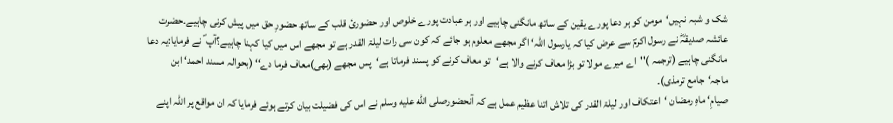شک و شبہ نہیں‘مومن کو ہر دعا پورے یقین کے ساتھ مانگنی چاہیے اور ہر عبادت پورے خلوص اور حضوریٔ قلب کے ساتھ حضورِ حق میں پیش کرنی چاہیے۔حضرت عائشہ صدیقہؓ نے رسول اکرمؐ سے عرض کیا کہ یارسول اللہ‘ اگر مجھے معلوم ہو جائے کہ کون سی رات لیلۃ القدر ہے تو مجھے اس میں کیا کہنا چاہیے؟آپ ؐ نے فرمایا:یہ دعا مانگنی چاہیے (ترجمہ )''اے میرے مولا تو بڑا معاف کرنے والا ہے‘تو معاف کرنے کو پسند فرماتا ہے‘پس مجھے (بھی)معاف فرما دے‘‘ (بحوالہ مسند احمد‘ ابن ماجہ‘جامع ترمذی)۔
صیامِ‘ ماہِ رمضان ‘اعتکاف اور لیلۃ القدر کی تلاش اتنا عظیم عمل ہے کہ آنحضورصلى الله عليه وسلم نے اس کی فضیلت بیان کرتے ہوئے فرمایا کہ ان مواقع پر اللہ اپنے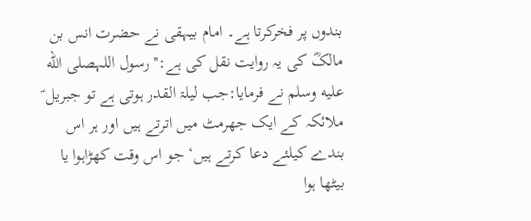بندوں پر فخرکرتا ہے۔ امام بیہقی نے حضرت انس بن مالکؓ کی یہ روایت نقل کی ہے:''رسول اللہصلى الله عليه وسلم نے فرمایا:جب لیلۃ القدر ہوتی ہے تو جبریل ؑ ملائکہ کے ایک جھرمٹ میں اترتے ہیں اور ہر اس بندے کیلئے دعا کرتے ہیں‘ جو اس وقت کھڑاہوا یا بیٹھا ہوا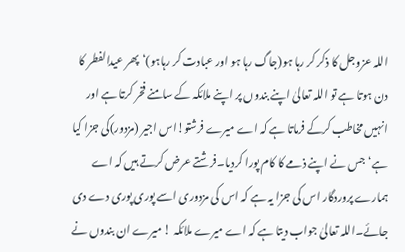اللہ عزوجل کا ذکر کر رہا ہو(جاگ رہا ہو اور عبادت کر رہاہو)‘پھر عیدالفطر کا دن ہوتا ہے تو اللہ تعالیٰ اپنے بندوں پر اپنے ملائکہ کے سامنے فخر کرتا ہے اور انہیں مخاطب کرکے فرماتا ہے کہ اے میرے فرشتو!اس اجیر (مزدور)کی جزا کیا ہے‘ جس نے اپنے ذمے کا کام پورا کردیا۔فرشتے عرض کرتے ہیں کہ اے ہمارے پروردگار اس کی جزا یہ ہے کہ اس کی مزدوری اسے پوری پوری دے دی جائے۔اللہ تعالیٰ جواب دیتا ہے کہ اے میرے ملائکہ ! میرے ان بندوں نے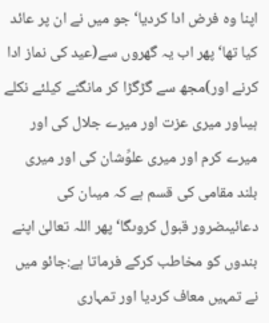اپنا وہ فرض ادا کردیا‘ جو میں نے ان پر عائد کیا تھا‘پھر اب یہ گھروں سے(عید کی نماز ادا کرنے اور)مجھ سے گڑگڑا کر مانگنے کیلئے نکلے ہیںاور میری عزت اور میرے جلال کی اور میرے کرم اور میری علوِّشان کی اور میری بلند مقامی کی قسم ہے کہ میںان کی دعائیںضرور قبول کروںگا‘ پھر اللہ تعالیٰ اپنے بندوں کو مخاطب کرکے فرماتا ہے:جائو میں نے تمہیں معاف کردیا اور تمہاری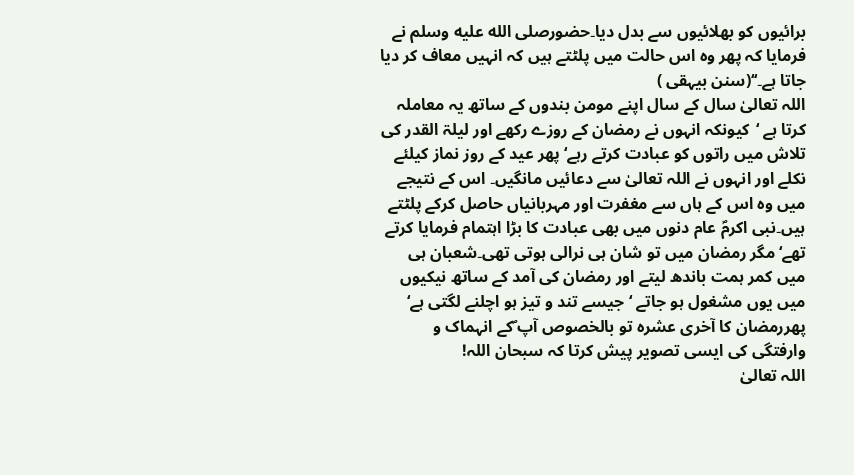برائیوں کو بھلائیوں سے بدل دیا۔حضورصلى الله عليه وسلم نے فرمایا کہ پھر وہ اس حالت میں پلٹتے ہیں کہ انہیں معاف کر دیا جاتا ہے۔‘‘(سنن بیہقی )
اللہ تعالیٰ سال کے سال اپنے مومن بندوں کے ساتھ یہ معاملہ کرتا ہے ‘کیونکہ انہوں نے رمضان کے روزے رکھے اور لیلۃ القدر کی تلاش میں راتوں کو عبادت کرتے رہے‘ پھر عید کے روز نماز کیلئے نکلے اور انہوں نے اللہ تعالیٰ سے دعائیں مانگیں۔ اس کے نتیجے میں وہ اس کے ہاں سے مغفرت اور مہربانیاں حاصل کرکے پلٹتے ہیں۔نبی اکرمؐ عام دنوں میں بھی عبادت کا بڑا اہتمام فرمایا کرتے تھے‘ مگر رمضان میں تو شان ہی نرالی ہوتی تھی۔شعبان ہی میں کمر ہمت باندھ لیتے اور رمضان کی آمد کے ساتھ نیکیوں میں یوں مشغول ہو جاتے ‘جیسے تند و تیز ہو اچلنے لگتی ہے‘ پھررمضان کا آخری عشرہ تو بالخصوص آپ ؐکے انہماک و وارفتگی کی ایسی تصویر پیش کرتا کہ سبحان اللہ!
اللہ تعالیٰ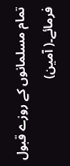تمام مسلمانوں کے روزے قبول فرمائے۔( آمین)